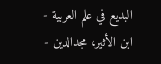البديع في علم العربية - ابن الأثير، مجدالدين -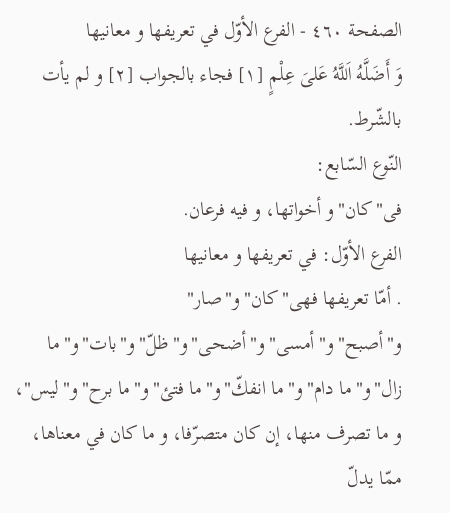الصفحة ٤٦٠ - الفرع الأوّل في تعريفها و معانيها
وَ أَضَلَّهُ اَللَّهُ عَلىَ عِلْمٍ [١] فجاء بالجواب [٢] و لم يأت بالشّرط.
النّوع السّابع:
فى"كان"و أخواتها، و فيه فرعان.
الفرع الأوّل: في تعريفها و معانيها
. أمّا تعريفها فهى"كان"و"صار" و"أصبح"و"أمسى"و"أضحى"و"ظلّ"و"بات"و"ما زال"و"ما دام"و"ما انفكّ"و"ما فتئ"و"ما برح"و"ليس"، و ما تصرف منها، إن كان متصرّفا، و ما كان في معناها، ممّا يدلّ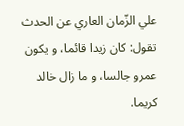علي الزّمان العاري عن الحدث تقول: كان زيدا قائما، و يكون عمرو جالسا، و ما زال خالد كريما.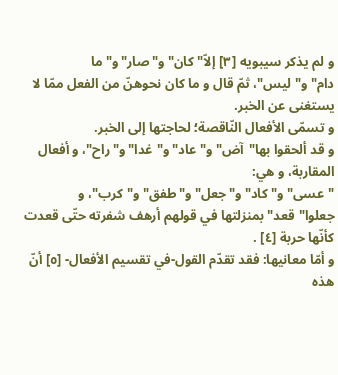و لم يذكر سيبويه [٣] إلاّ"كان"و"صار"و"ما دام"و"ليس"، ثمّ قال و ما كان نحوهنّ من الفعل ممّا لا يستغنى عن الخبر.
و تسمّى الأفعال النّاقصة؛ لحاجتها إلى الخبر.
و قد ألحقوا بها"آض"و"عاد"و"غدا"و"راح"، و أفعال المقاربة، و هي: "عسى"و"كاد"و"جعل"و"طفق"و"كرب"، و جعلوا"قعد" بمنزلتها في قولهم أرهف شفرته حتّى قعدت كأنّها حربة [٤] .
و أمّا معانيها: فقد تقدّم القول-في تقسيم الأفعال- [٥] أنّ هذه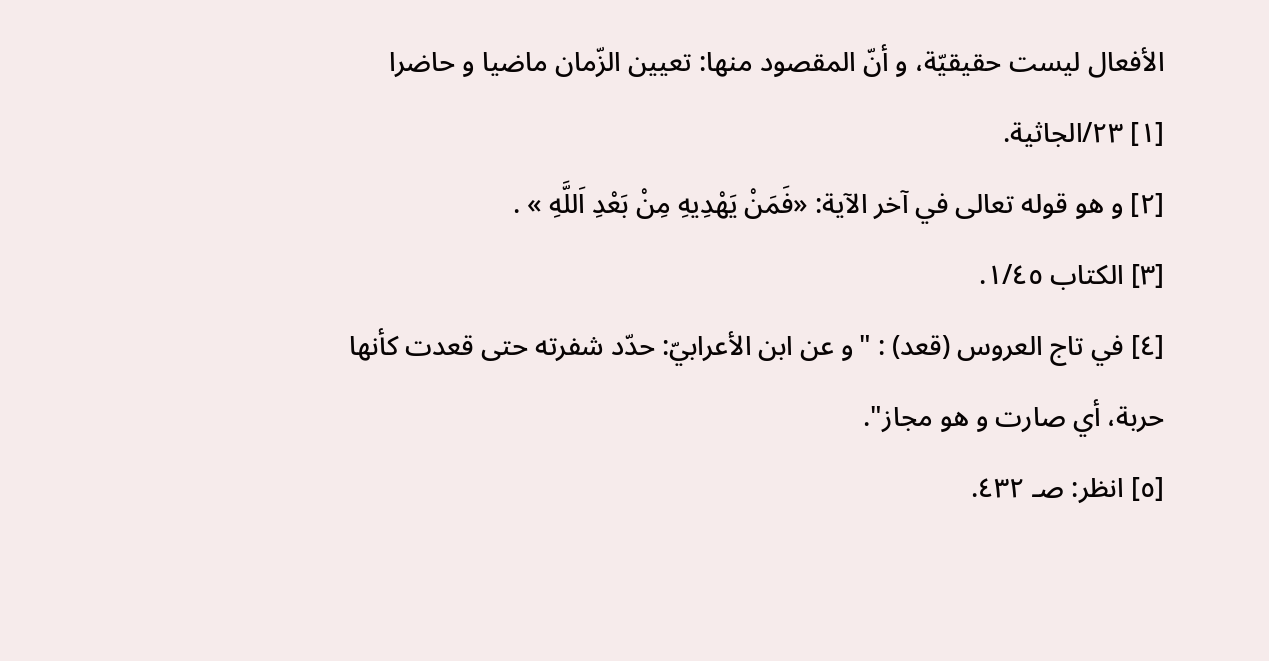الأفعال ليست حقيقيّة، و أنّ المقصود منها: تعيين الزّمان ماضيا و حاضرا
[١] ٢٣/الجاثية.
[٢] و هو قوله تعالى في آخر الآية: «فَمَنْ يَهْدِيهِ مِنْ بَعْدِ اَللَّهِ » .
[٣] الكتاب ١/٤٥.
[٤] في تاج العروس (قعد) : "و عن ابن الأعرابيّ: حدّد شفرته حتى قعدت كأنها حربة، أي صارت و هو مجاز".
[٥] انظر: صـ ٤٣٢.